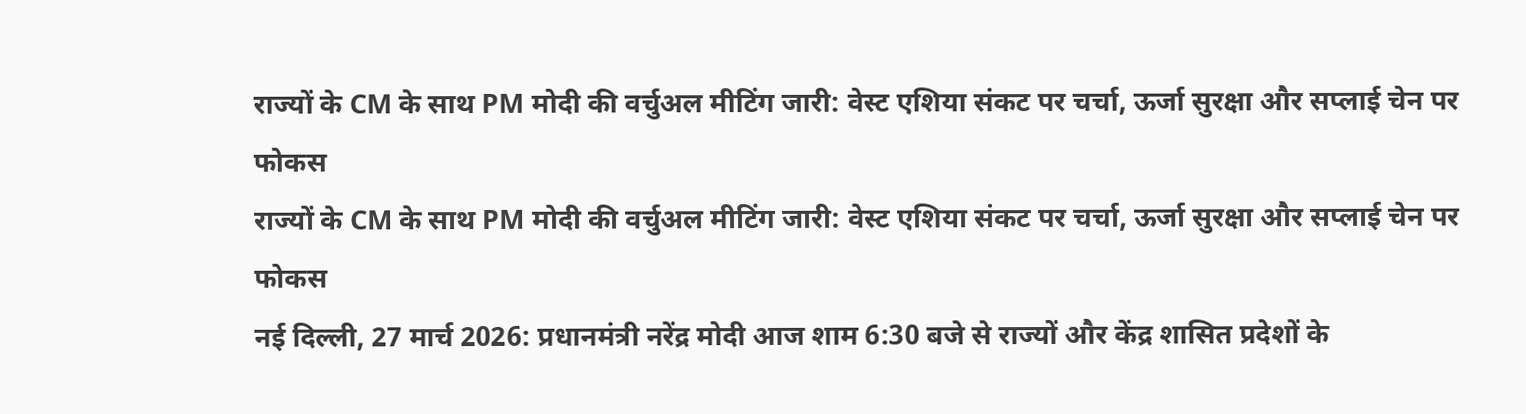राज्यों के CM के साथ PM मोदी की वर्चुअल मीटिंग जारी: वेस्ट एशिया संकट पर चर्चा, ऊर्जा सुरक्षा और सप्लाई चेन पर फोकस
राज्यों के CM के साथ PM मोदी की वर्चुअल मीटिंग जारी: वेस्ट एशिया संकट पर चर्चा, ऊर्जा सुरक्षा और सप्लाई चेन पर फोकस
नई दिल्ली, 27 मार्च 2026: प्रधानमंत्री नरेंद्र मोदी आज शाम 6:30 बजे से राज्यों और केंद्र शासित प्रदेशों के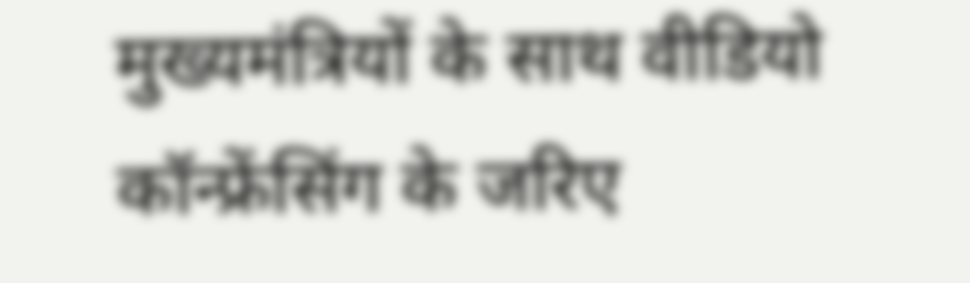मुख्यमंत्रियों के साथ वीडियो कॉन्फ्रेंसिंग के जरिए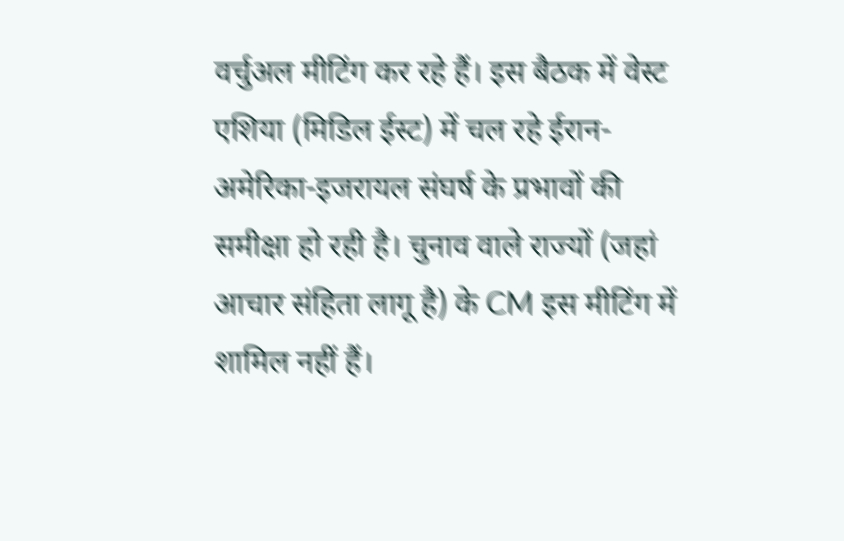वर्चुअल मीटिंग कर रहे हैं। इस बैठक में वेस्ट एशिया (मिडिल ईस्ट) में चल रहे ईरान-अमेरिका-इजरायल संघर्ष के प्रभावों की समीक्षा हो रही है। चुनाव वाले राज्यों (जहां आचार संहिता लागू है) के CM इस मीटिंग में शामिल नहीं हैं।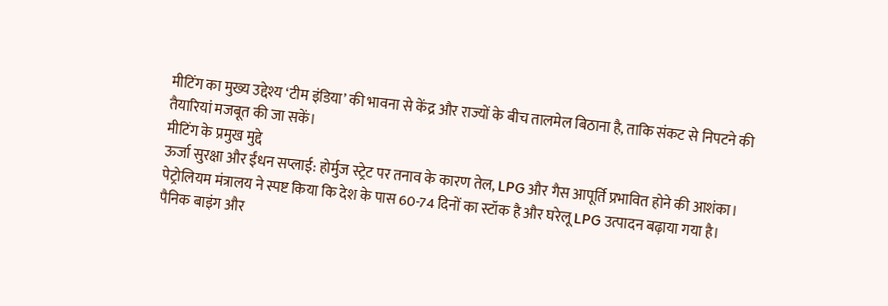मीटिंग का मुख्य उद्देश्य ‘टीम इंडिया’ की भावना से केंद्र और राज्यों के बीच तालमेल बिठाना है, ताकि संकट से निपटने की तैयारियां मजबूत की जा सकें।
मीटिंग के प्रमुख मुद्दे
ऊर्जा सुरक्षा और ईंधन सप्लाई: होर्मुज स्ट्रेट पर तनाव के कारण तेल, LPG और गैस आपूर्ति प्रभावित होने की आशंका। पेट्रोलियम मंत्रालय ने स्पष्ट किया कि देश के पास 60-74 दिनों का स्टॉक है और घरेलू LPG उत्पादन बढ़ाया गया है।
पैनिक बाइंग और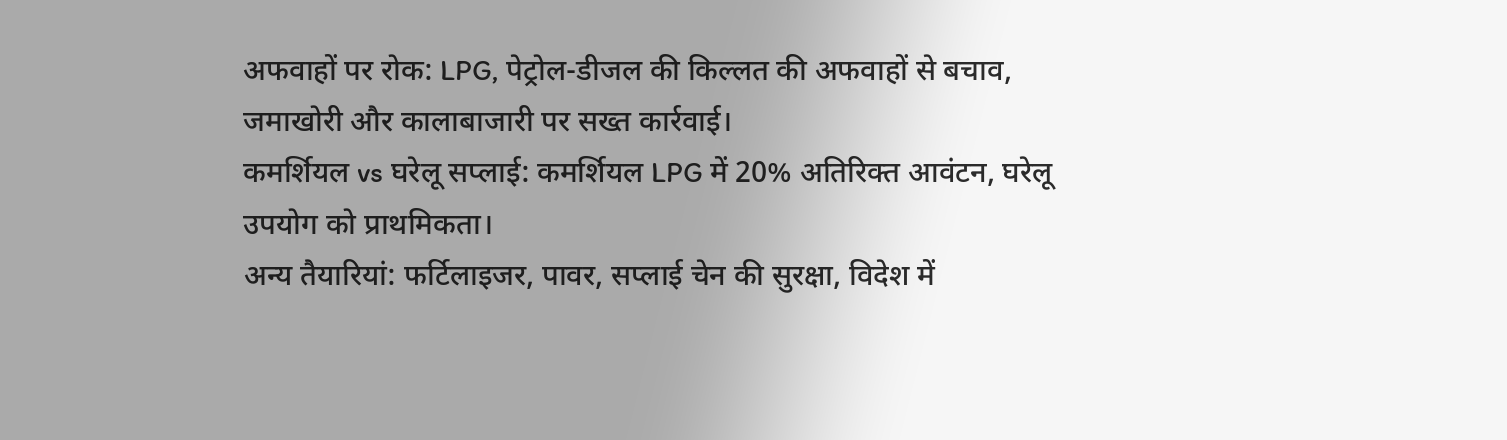अफवाहों पर रोक: LPG, पेट्रोल-डीजल की किल्लत की अफवाहों से बचाव, जमाखोरी और कालाबाजारी पर सख्त कार्रवाई।
कमर्शियल vs घरेलू सप्लाई: कमर्शियल LPG में 20% अतिरिक्त आवंटन, घरेलू उपयोग को प्राथमिकता।
अन्य तैयारियां: फर्टिलाइजर, पावर, सप्लाई चेन की सुरक्षा, विदेश में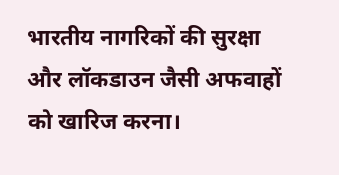भारतीय नागरिकों की सुरक्षा और लॉकडाउन जैसी अफवाहों को खारिज करना।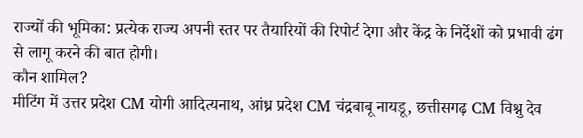राज्यों की भूमिका: प्रत्येक राज्य अपनी स्तर पर तैयारियों की रिपोर्ट देगा और केंद्र के निर्देशों को प्रभावी ढंग से लागू करने की बात होगी।
कौन शामिल?
मीटिंग में उत्तर प्रदेश CM योगी आदित्यनाथ, आंध्र प्रदेश CM चंद्रबाबू नायडू, छत्तीसगढ़ CM विश्नु देव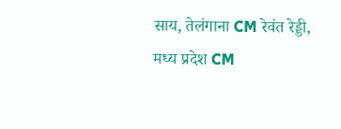साय, तेलंगाना CM रेवंत रेड्डी, मध्य प्रदेश CM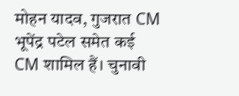मोहन यादव, गुजरात CM भूपेंद्र पटेल समेत कई CM शामिल हैं। चुनावी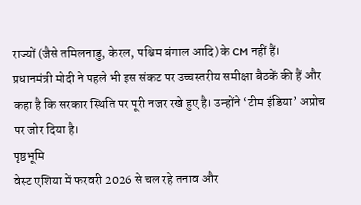राज्यों (जैसे तमिलनाडु, केरल, पश्चिम बंगाल आदि) के CM नहीं हैं।
प्रधानमंत्री मोदी ने पहले भी इस संकट पर उच्चस्तरीय समीक्षा बैठकें की हैं और कहा है कि सरकार स्थिति पर पूरी नजर रखे हुए है। उन्होंने ‘टीम इंडिया’ अप्रोच पर जोर दिया है।
पृष्ठभूमि
वेस्ट एशिया में फरवरी 2026 से चल रहे तनाव और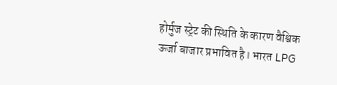होर्मुज स्ट्रेट की स्थिति के कारण वैश्विक ऊर्जा बाजार प्रभावित है। भारत LPG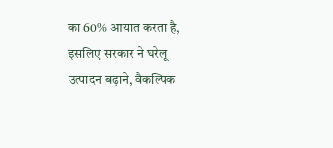का 60% आयात करता है, इसलिए सरकार ने घरेलू उत्पादन बढ़ाने, वैकल्पिक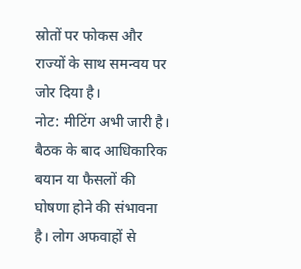स्रोतों पर फोकस और राज्यों के साथ समन्वय पर जोर दिया है।
नोट: मीटिंग अभी जारी है। बैठक के बाद आधिकारिक बयान या फैसलों की घोषणा होने की संभावना है। लोग अफवाहों से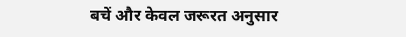बचें और केवल जरूरत अनुसार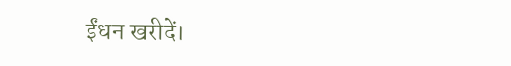ईंधन खरीदें।